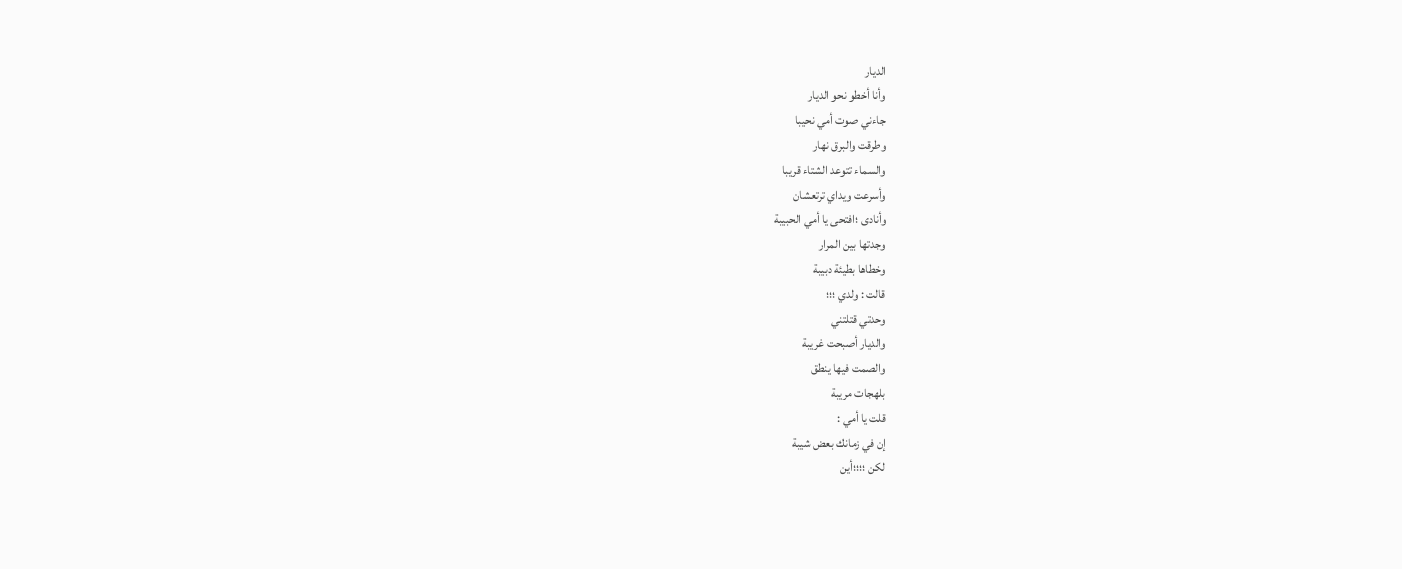الديار
وأنا أخطو نحو الديار
جاءني صوت أمي نحيبا
وطرقت والبرق نهار
والسماء تتوعد الشتاء قريبا
وأسرعت ويداي ترتعشان
وأنادى ؛افتحى يا أمي الحبيبة
وجدتها بين المرار
وخطاها بطيئة دبيبة
قالت : ولدي ؛؛؛
وحدتي قتلتني
والديار أصبحت غريبة
والصمت فيها ينطق
بلهجات مريبة
قلت يا أمي :
إن في زمانك بعض شيبة
لكن ؛؛؛؛أين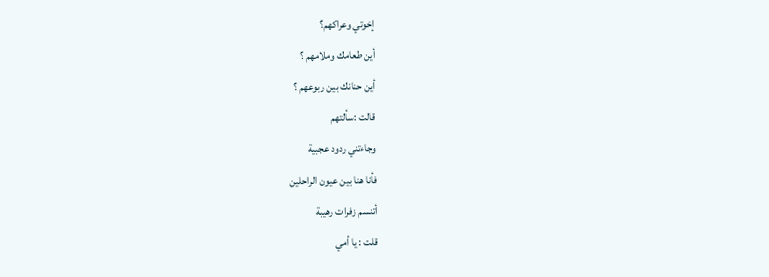إخوتي وعراكهم؟
أين طعامك وملامهم ؟
أين حنانك بين ربوعهم ؟
قالت :سألتهم
وجاءتني ردود عجبية
فأنا هنا بين عيون الراحلين
أتنسم زفرات رهيبة
قلت : يا أمي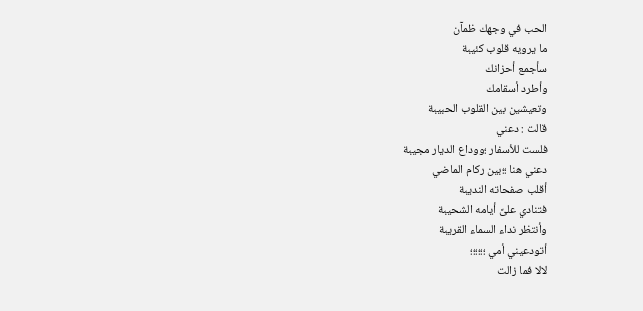الحب في وجهك ظمآن
ما يرويه قلوب كئيبة
سأجمع أحزانك
وأطرد أسقامك
وتعيشين بين القلوب الحبيبة
قالت : دعني
فلست للأسفار ؛ووداع الديار مجيبة
دعني هنا ؛؛بين ركام الماضي
أقلب صفحاته النديبة
فتنادي علىً أيامه الشحيبة
وأنتظر نداء السماء القريبة
أتودعيني أمي ؛؛؛؛؛؛
لالا فما زالت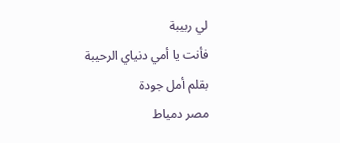لي ربيبة
فأنت يا أمي دنياي الرحيبة
بقلم أمل جودة
مصر دمياط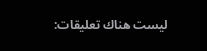ليست هناك تعليقات: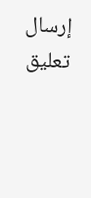إرسال تعليق